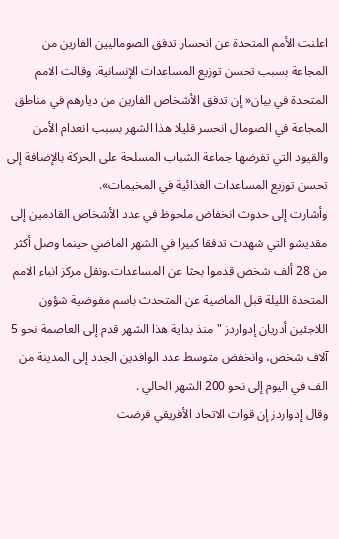اعلنت الأمم المتحدة عن انحسار تدفق الصوماليين الفارين من المجاعة بسبب تحسن توزيع المساعدات الإنسانية. وقالت الامم المتحدة في بيان« إن تدفق الأشخاص الفارين من ديارهم في مناطق المجاعة في الصومال انحسر قليلا هذا الشهر بسبب انعدام الأمن والقيود التي تفرضها جماعة الشباب المسلحة على الحركة بالإضافة إلى تحسن توزيع المساعدات الغذائية في المخيمات».
وأشارت إلى حدوث انخفاض ملحوظ في عدد الأشخاص القادمين إلى مقديشو التي شهدت تدفقا كبيرا في الشهر الماضي حينما وصل أكثر من 28 ألف شخص قدموا بحثا عن المساعدات.ونقل مركز انباء الامم المتحدة الليلة قبل الماضية عن المتحدث باسم مفوضية شؤون اللاجئين أدريان إدواردز "منذ بداية هذا الشهر قدم إلى العاصمة نحو 5 آلاف شخص، وانخفض متوسط عدد الوافدين الجدد إلى المدينة من الف في اليوم إلى نحو 200 الشهر الحالي .
وقال إدواردز إن قوات الاتحاد الأفريقي فرضت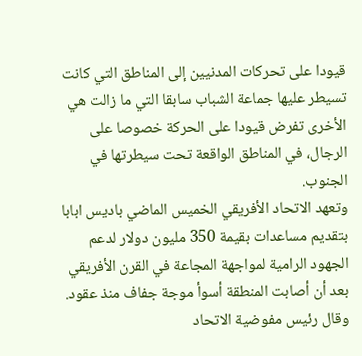قيودا على تحركات المدنيين إلى المناطق التي كانت تسيطر عليها جماعة الشباب سابقا التي ما زالت هي الأخرى تفرض قيودا على الحركة خصوصا على الرجال، في المناطق الواقعة تحت سيطرتها في الجنوب.
وتعهد الاتحاد الأفريقي الخميس الماضي باديس ابابا بتقديم مساعدات بقيمة 350 مليون دولار لدعم الجهود الرامية لمواجهة المجاعة في القرن الأفريقي بعد أن أصابت المنطقة أسوأ موجة جفاف منذ عقود. وقال رئيس مفوضية الاتحاد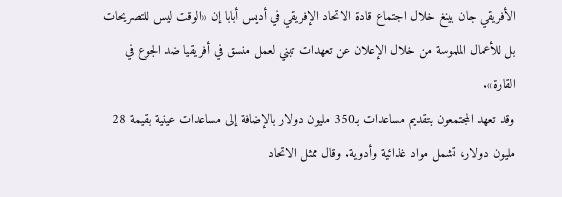الأفريقي جان بينغ خلال اجتماع قادة الاتحاد الإفريقي في أديس أبابا إن «الوقت ليس للتصريحات بل للأعمال الملموسة من خلال الإعلان عن تعهدات تبني لعمل منسق في أفريقيا ضد الجوع في القارة».
وقد تعهد المجتمعون بتقديم مساعدات بـ350 مليون دولار بالإضافة إلى مساعدات عينية بقيمة 28 مليون دولار، تشمل مواد غذائية وأدوية. وقال ممثل الاتحاد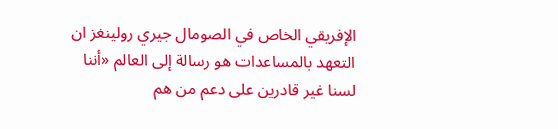الإفريقي الخاص في الصومال جيري رولينغز ان التعهد بالمساعدات هو رسالة إلى العالم «أننا لسنا غير قادرين على دعم من هم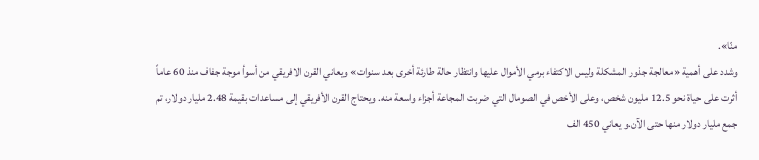منّا».
وشدد على أهمية «معالجة جذور المشكلة وليس الاكتفاء برمي الأموال عليها وانتظار حالة طارئة أخرى بعد سنوات» ويعاني القرن الافريقي من أسوأ موجة جفاف منذ 60 عاماً أثرت على حياة نحو 12.5 مليون شخص، وعلى الأخص في الصومال التي ضربت المجاعة أجزاء واسعة منه. ويحتاج القرن الأفريقي إلى مساعدات بقيمة 2.48 مليار دولار، تم جمع مليار دولار منها حتى الآن.و يعاني 450 الف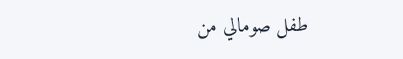طفل صومالي من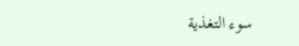سوء التغذية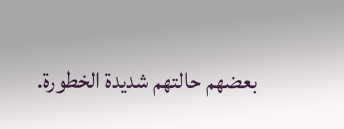بعضهم حالتهم شديدة الخطورة.